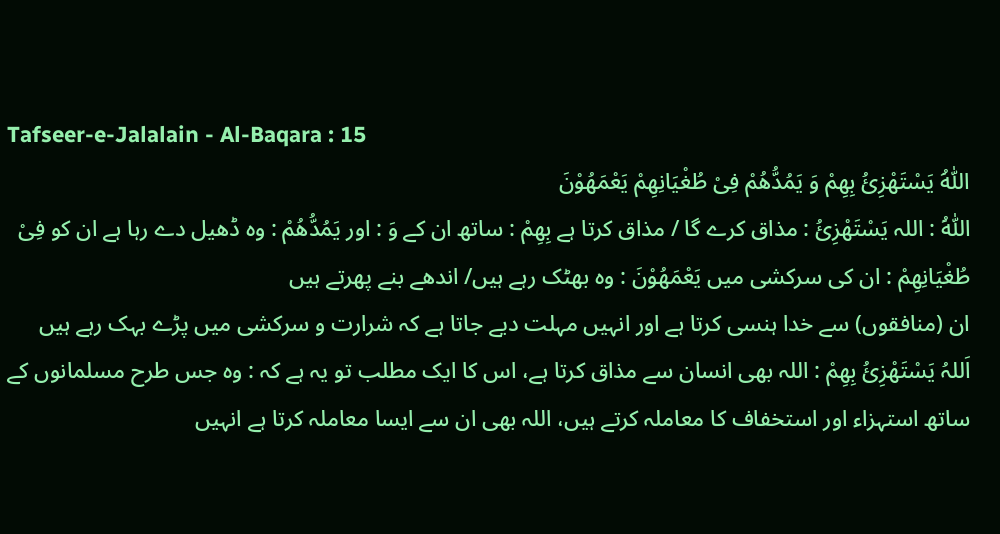Tafseer-e-Jalalain - Al-Baqara : 15
اَللّٰهُ یَسْتَهْزِئُ بِهِمْ وَ یَمُدُّهُمْ فِیْ طُغْیَانِهِمْ یَعْمَهُوْنَ
اَللّٰهُ : اللہ يَسْتَهْزِئُ : مذاق کرے گا / مذاق کرتا ہے بِهِمْ : ساتھ ان کے وَ : اور يَمُدُّھُمْ : وہ ڈھیل دے رہا ہے ان کو فِىْ طُغْيَانِهِمْ : ان کی سرکشی میں يَعْمَھُوْنَ : وہ بھٹک رہے ہیں/ اندھے بنے پھرتے ہیں
ان (منافقوں) سے خدا ہنسی کرتا ہے اور انہیں مہلت دیے جاتا ہے کہ شرارت و سرکشی میں پڑے بہک رہے ہیں
اَللہُ یَسْتَھْزِئُ بِھِمْ : اللہ بھی انسان سے مذاق کرتا ہے، اس کا ایک مطلب تو یہ ہے کہ : وہ جس طرح مسلمانوں کے ساتھ استہزاء اور استخفاف کا معاملہ کرتے ہیں، اللہ بھی ان سے ایسا معاملہ کرتا ہے انہیں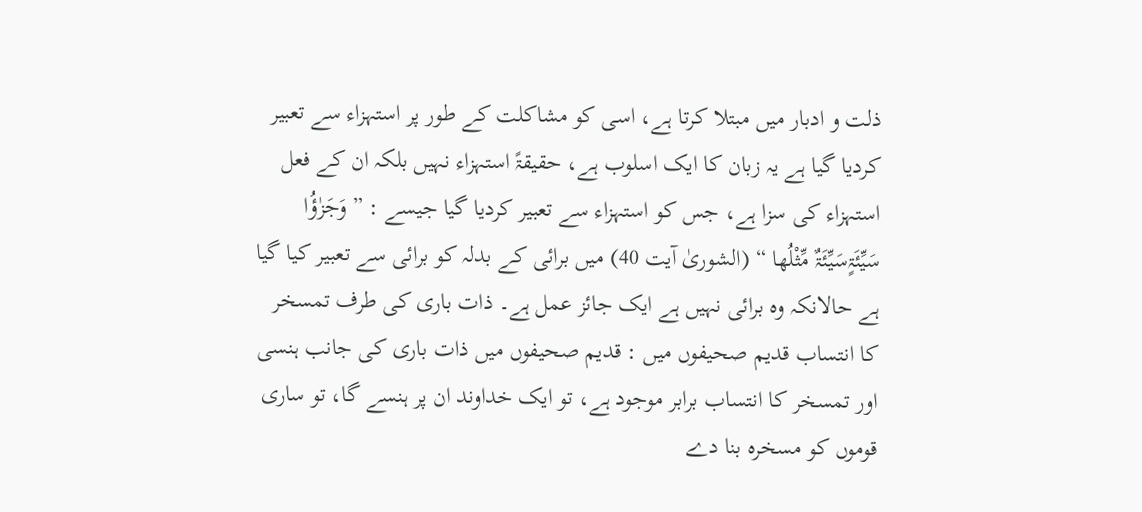ذلت و ادبار میں مبتلا کرتا ہے، اسی کو مشاکلت کے طور پر استہزاء سے تعبیر کردیا گیا ہے یہ زبان کا ایک اسلوب ہے، حقیقۃً استہزاء نہیں بلکہ ان کے فعل استہزاء کی سزا ہے، جس کو استہزاء سے تعبیر کردیا گیا جیسے : ” وَجَزٰؤُا سَیِّئَۃٍسَیِّئَۃٌ مِّثْلُھا “ (الشوریٰ آیت 40) میں برائی کے بدلہ کو برائی سے تعبیر کیا گیا ہے حالانکہ وہ برائی نہیں ہے ایک جائز عمل ہے۔ ذات باری کی طرف تمسخر کا انتساب قدیم صحیفوں میں : قدیم صحیفوں میں ذات باری کی جانب ہنسی اور تمسخر کا انتساب برابر موجود ہے، تو ایک خداوند ان پر ہنسے گا، تو ساری قوموں کو مسخرہ بنا دے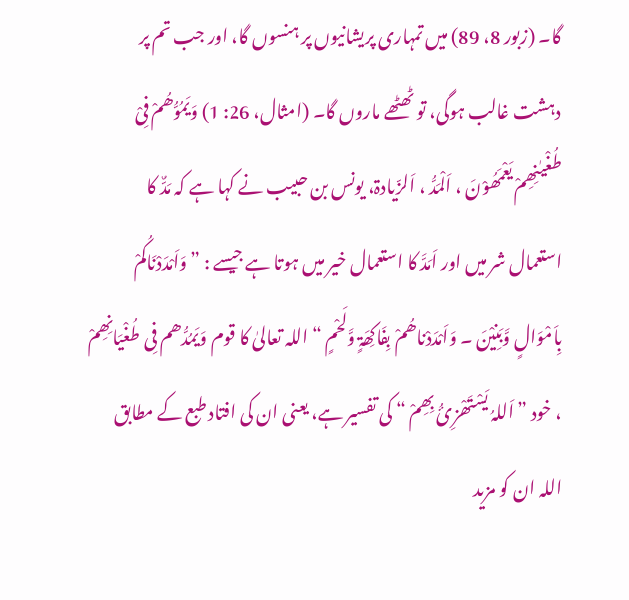گا۔ (زبور 8، 89) میں تمہاری پریشانیوں پر ہنسوں گا، اور جب تم پر دہشت غالب ہوگی، تو ٹھٹھے ماروں گا۔ (امثال، 26: 1) وَیَمُوُّھُمْ فِیْ طُغْیٰنِھِمْ یَعْمَھُوْنَ ، اَلْمَدُّ ، اَلزّیادۃ، یونس بن حبیب نے کہا ہے کہ مَدٌّ کا استعمال شر میں اور اَمَدَّ کا استعمال خیر میں ہوتا ہے جیسے : ” وَاَمْدَدْنَاکُمْ بِاَمْوَالٍ وَّبَنِیْنَ ۔ وَاَمْدَدْناھُمْ بِفَاکِھَۃٍ وَّلَحْمٍ “ اللہ تعالیٰ کا قوم وَیَمُدُّھم فِی طُغْیَانِھِمْ ، خود ” اَللہُ یَسْتَھْزِئُ بِھِمْ “ کی تفسیر ہے، یعنی ان کی افتاد طبع کے مطابق اللہ ان کو مزید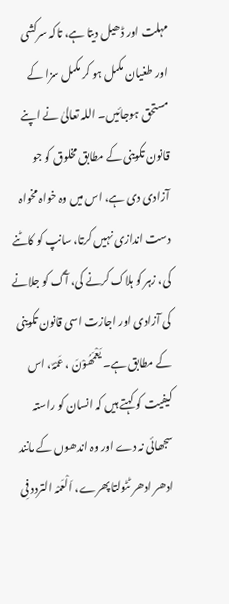مہلت اور ڈھیل دیتا ہے، تاکہ سرکشی اور طغیان مکمل ہو کر مکمل سزا کے مستحق ہوجائیں۔ اللہ تعالیٰ نے اپنے قانون تکوینی کے مطابق مخلوق کو جو آزادی دی ہے، اس میں وہ خواہ مخواہ دست اندازی نہیں کرتا، سانپ کو کاٹنے کی، زہر کو ہلاک کرنے کی، آگ کو جلانے کی آزادی اور اجازت اسی قانون تکوینی کے مطابق ہے۔ یَعْمَھُوْنَ ، عَمْہٌ، اس کیفیت کو کہتے ہیں کہ انسان کو راستہ سجھائی نہ دے اور وہ اندھوں کے مانند ادھر ادھر ٹٹولتا پھرے، اَلْعَمْہ التردد فِی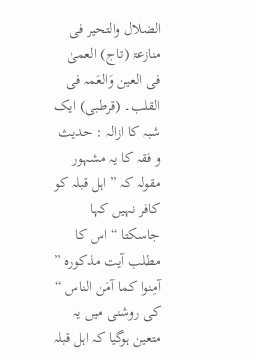الضلال والتحیر فی منازعۃ (تاج) العمیٰ فی العین وَالعَمہ فی القلب۔ (قرطبی) ایک شبہ کا ازالہ : حدیث و فقہ کا یہ مشہور مقولہ کہ ” اہل قبلہ کو کافر نہیں کہا جاسکتا “ اس کا مطلب آیت مذکورہ ” آمِنوا کما آمَن الناس “ کی روشنی میں یہ متعین ہوگیا کہ اہل قبلہ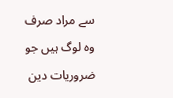سے مراد صرف وہ لوگ ہیں جو ضروریات دین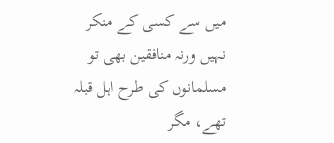میں سے کسی کے منکر نہیں ورنہ منافقین بھی تو مسلمانوں کی طرح اہل قبلہ تھے، مگر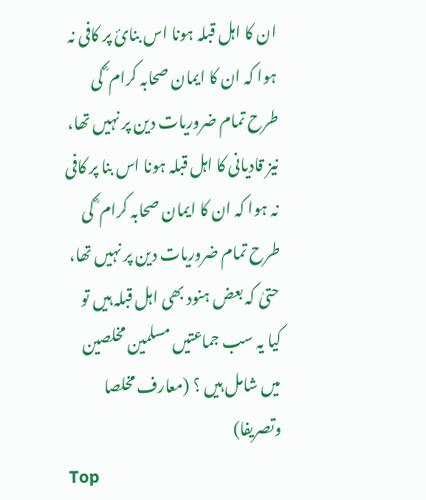ان کا اہل قبلہ ہونا اس بنائ پر کافی نہ ہوا کہ ان کا ایمان صحابہ کرام ؓ کی طرح تمام ضروریات دین پر نہیں تھا، نیز قادیانی کا اہل قبلہ ہونا اس بنا پر کافی نہ ہوا کہ ان کا ایمان صحابہ کرام ؓ کی طرح تمام ضروریات دین پر نہیں تھا، حتیٰ کہ بعض ہنود بھی اہل قبلہ ہیں تو کیا یہ سب جماعتیں مسلمین مخلصین میں شامل ہیں ؟ (معارف مخلصا وتصریفا)
Top